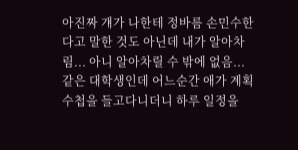아진짜 걔가 나한테 정바름 손민수한다고 말한 것도 아닌데 내가 알아차림... 아니 알아차릴 수 밖에 없음...
같은 대학생인데 어느순간 애가 계획 수첩을 들고다니더니 하루 일정을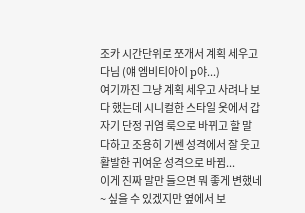조카 시간단위로 쪼개서 계획 세우고 다님 (얘 엠비티아이 p야...)
여기까진 그냥 계획 세우고 사려나 보다 했는데 시니컬한 스타일 옷에서 갑자기 단정 귀염 룩으로 바뀌고 할 말 다하고 조용히 기쎈 성격에서 잘 웃고 활발한 귀여운 성격으로 바뀜...
이게 진짜 말만 들으면 뭐 좋게 변했네~ 싶을 수 있겠지만 옆에서 보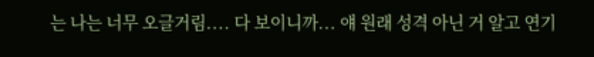는 나는 너무 오글거림.... 다 보이니까... 얘 원래 성격 아닌 거 알고 연기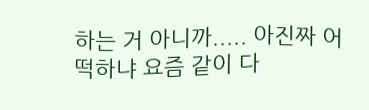하는 거 아니까..... 아진짜 어떡하냐 요즘 같이 다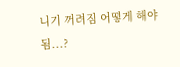니기 꺼려짐 어떻게 해야됨...?